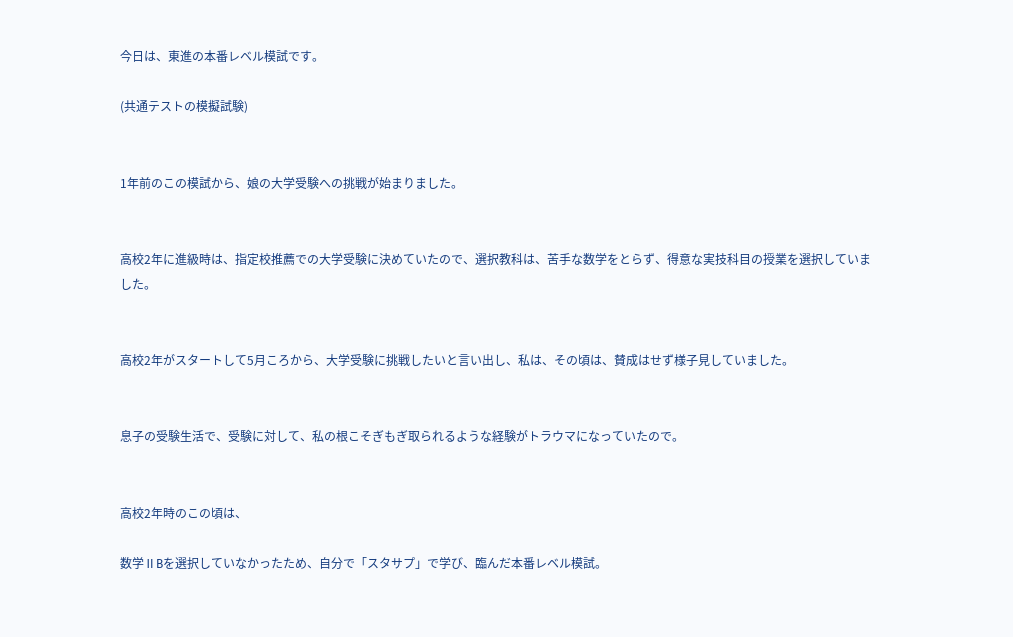今日は、東進の本番レベル模試です。

(共通テストの模擬試験)


1年前のこの模試から、娘の大学受験への挑戦が始まりました。


高校2年に進級時は、指定校推薦での大学受験に決めていたので、選択教科は、苦手な数学をとらず、得意な実技科目の授業を選択していました。


高校2年がスタートして5月ころから、大学受験に挑戦したいと言い出し、私は、その頃は、賛成はせず様子見していました。


息子の受験生活で、受験に対して、私の根こそぎもぎ取られるような経験がトラウマになっていたので。


高校2年時のこの頃は、

数学ⅡBを選択していなかったため、自分で「スタサプ」で学び、臨んだ本番レベル模試。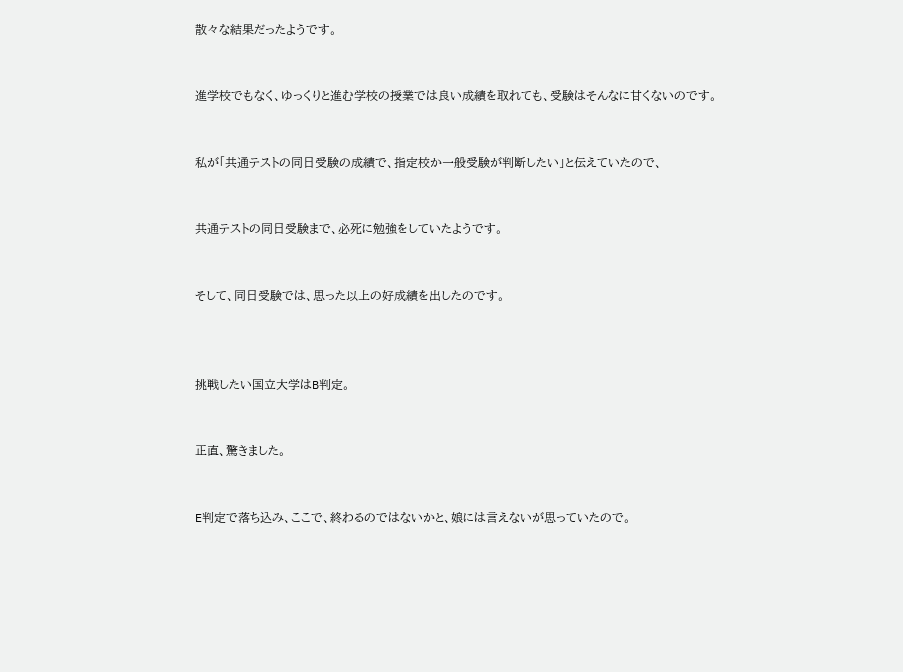散々な結果だったようです。


進学校でもなく、ゆっくりと進む学校の授業では良い成績を取れても、受験はそんなに甘くないのです。


私が「共通テストの同日受験の成績で、指定校か一般受験が判断したい」と伝えていたので、


共通テストの同日受験まで、必死に勉強をしていたようです。


そして、同日受験では、思った以上の好成績を出したのです。



挑戦したい国立大学はB判定。


正直、驚きました。


E判定で落ち込み、ここで、終わるのではないかと、娘には言えないが思っていたので。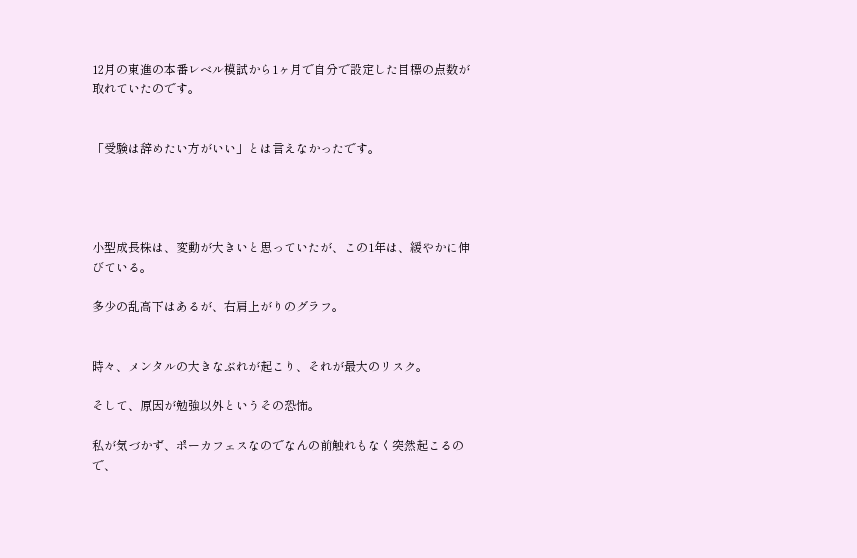12月の東進の本番レベル模試から1ヶ月で自分で設定した目標の点数が取れていたのです。


「受験は辞めたい方がいい」とは言えなかったです。




小型成長株は、変動が大きいと思っていたが、この1年は、緩やかに伸びている。

多少の乱高下はあるが、右肩上がりのグラフ。


時々、メンタルの大きなぶれが起こり、それが最大のリスク。

そして、原因が勉強以外というその恐怖。

私が気づかず、ポーカフェスなのでなんの前触れもなく突然起こるので、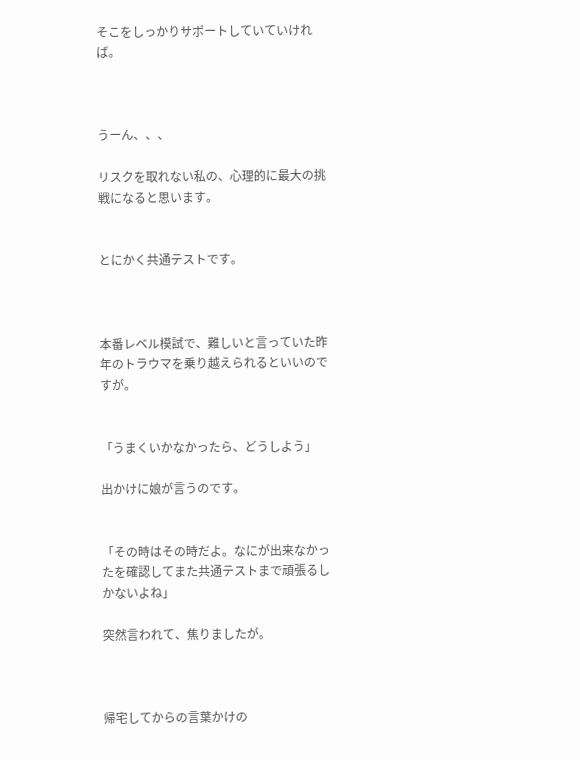そこをしっかりサポートしていていければ。



うーん、、、

リスクを取れない私の、心理的に最大の挑戦になると思います。


とにかく共通テストです。



本番レベル模試で、難しいと言っていた昨年のトラウマを乗り越えられるといいのですが。


「うまくいかなかったら、どうしよう」

出かけに娘が言うのです。


「その時はその時だよ。なにが出来なかったを確認してまた共通テストまで頑張るしかないよね」

突然言われて、焦りましたが。



帰宅してからの言葉かけの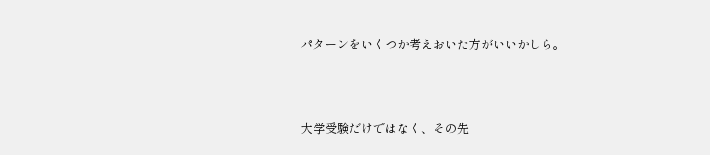パターンをいくつか考えおいた方がいいかしら。



大学受験だけではなく、その先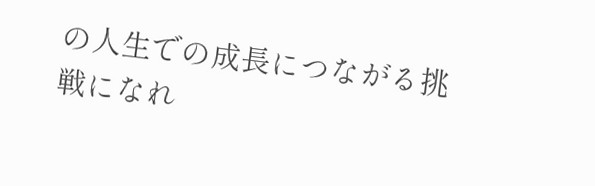の人生での成長につながる挑戦になれ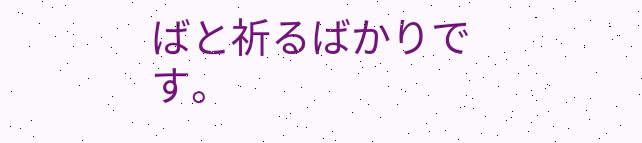ばと祈るばかりです。